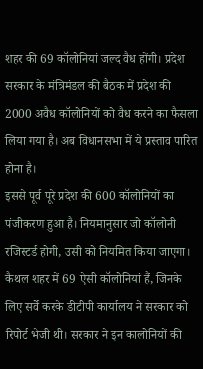शहर की 69 कॉलोनियां जल्द वैध होंगी। प्रदेश सरकार के मंत्रिमंडल की बैठक में प्रदेश की 2000 अवैध कॉलोनियों को वैध करने का फैसला लिया गया है। अब विधानसभा में ये प्रस्ताव पारित होना है।
इससे पूर्व पूरे प्रदेश की 600 कॉलोनियों का पंजीकरण हुआ है। नियमानुसार जो कॉलोनी रजिस्टर्ड होगी, उसी को नियमित किया जाएगा। कैथल शहर में 69 ऐसी कॉलोनियां हैं, जिनके लिए सर्वे करके डीटीपी कार्यालय ने सरकार को रिपोर्ट भेजी थी। सरकार ने इन कालोनियों की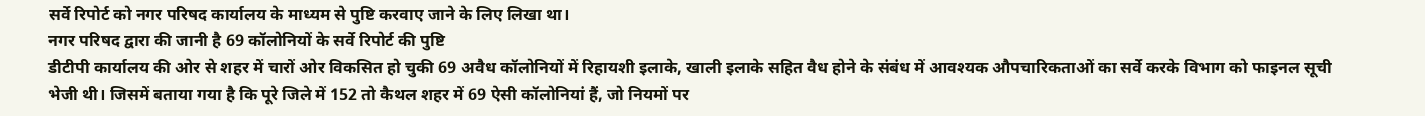सर्वे रिपोर्ट को नगर परिषद कार्यालय के माध्यम से पुष्टि करवाए जाने के लिए लिखा था।
नगर परिषद द्वारा की जानी है 69 कॉलोनियों के सर्वे रिपोर्ट की पुष्टि
डीटीपी कार्यालय की ओर से शहर में चारों ओर विकसित हो चुकी 69 अवैध कॉलोनियों में रिहायशी इलाके, खाली इलाके सहित वैध होने के संबंध में आवश्यक औपचारिकताओं का सर्वे करके विभाग को फाइनल सूची भेजी थी। जिसमें बताया गया है कि पूरे जिले में 152 तो कैथल शहर में 69 ऐसी कॉलोनियां हैं, जो नियमों पर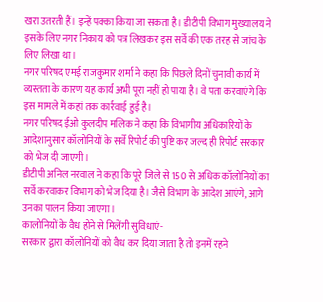खरा उतरती हैं। इन्हें पक्का किया जा सकता है। डीटीपी विभाग मुख्यालय ने इसके लिए नगर निकाय को पत्र लिखकर इस सर्वे की एक तरह से जांच के लिए लिखा था।
नगर परिषद एमई राजकुमार शर्मा ने कहा कि पिछले दिनों चुनावी कार्य में व्यस्तता के कारण यह कार्य अभी पूरा नहीं हो पाया है। वे पता करवाएंगे कि इस मामले में कहां तक कार्रवाई हुई है।
नगर परिषद ईओ कुलदीप मलिक ने कहा कि विभागीय अधिकारियों के आदेशानुसार कॉलोनियों के सर्वे रिपोर्ट की पुष्टि कर जल्द ही रिपोर्ट सरकार को भेज दी जाएगी।
डीटीपी अनिल नरवाल ने कहा कि पूरे जिले से 150 से अधिक कॉलोनियों का सर्वे करवाकर विभाग को भेज दिया है। जैसे विभाग के आदेश आएंगे, आगे उनका पालन किया जाएगा।
कालोनियों के वैध होने से मिलेंगी सुविधाएं-
सरकार द्वारा कॉलोनियों को वैध कर दिया जाता है तो इनमें रहने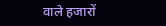वाले हजारों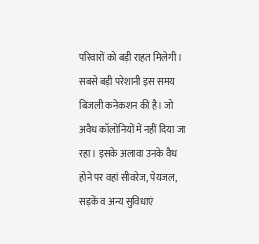परिवारों को बड़ी राहत मिलेगी। सबसे बड़ी परेशानी इस समय बिजली कनेकशन की है। जो अवैध कॉलोनियों में नहीं दिया जा रहा। इसके अलावा उनके वैध होने पर वहां सीवरेज, पेयजल, सड़कें व अन्य सुविधाएं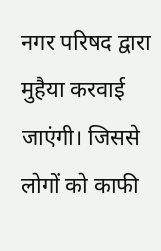नगर परिषद द्वारा मुहैया करवाई जाएंगी। जिससे लोगों को काफी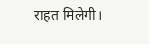राहत मिलेगी।